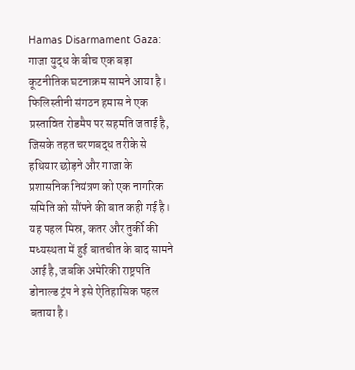Hamas Disarmament Gaza: गाजा युद्ध के बीच एक बड़ा कूटनीतिक घटनाक्रम सामने आया है। फिलिस्तीनी संगठन हमास ने एक प्रस्तावित रोडमैप पर सहमति जताई है, जिसके तहत चरणबद्ध तरीके से हथियार छोड़ने और गाजा के प्रशासनिक नियंत्रण को एक नागरिक समिति को सौंपने की बात कही गई है। यह पहल मिस्र, कतर और तुर्की की मध्यस्थता में हुई बातचीत के बाद सामने आई है, जबकि अमेरिकी राष्ट्रपति डोनाल्ड ट्रंप ने इसे ऐतिहासिक पहल बताया है।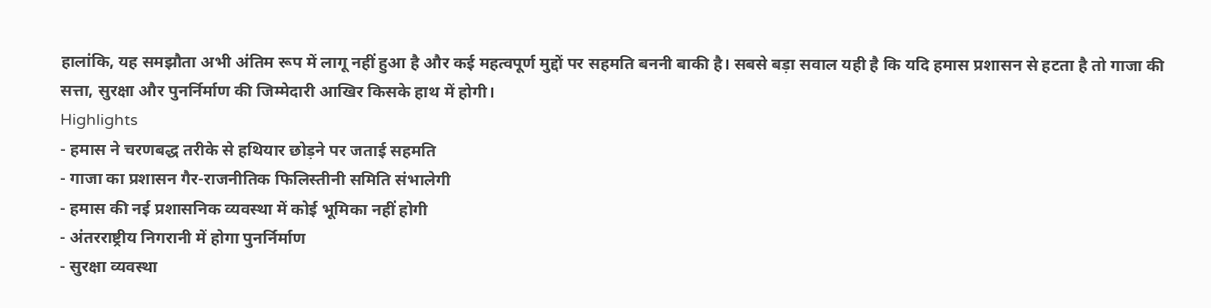हालांकि, यह समझौता अभी अंतिम रूप में लागू नहीं हुआ है और कई महत्वपूर्ण मुद्दों पर सहमति बननी बाकी है। सबसे बड़ा सवाल यही है कि यदि हमास प्रशासन से हटता है तो गाजा की सत्ता, सुरक्षा और पुनर्निर्माण की जिम्मेदारी आखिर किसके हाथ में होगी।
Highlights
- हमास ने चरणबद्ध तरीके से हथियार छोड़ने पर जताई सहमति
- गाजा का प्रशासन गैर-राजनीतिक फिलिस्तीनी समिति संभालेगी
- हमास की नई प्रशासनिक व्यवस्था में कोई भूमिका नहीं होगी
- अंतरराष्ट्रीय निगरानी में होगा पुनर्निर्माण
- सुरक्षा व्यवस्था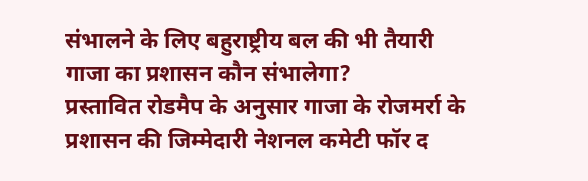संभालने के लिए बहुराष्ट्रीय बल की भी तैयारी
गाजा का प्रशासन कौन संभालेगा?
प्रस्तावित रोडमैप के अनुसार गाजा के रोजमर्रा के प्रशासन की जिम्मेदारी नेशनल कमेटी फॉर द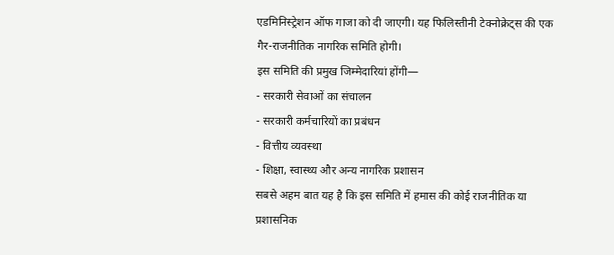एडमिनिस्ट्रेशन ऑफ गाजा को दी जाएगी। यह फिलिस्तीनी टेक्नोक्रेट्स की एक गैर-राजनीतिक नागरिक समिति होगी।
इस समिति की प्रमुख जिम्मेदारियां होंगी—
- सरकारी सेवाओं का संचालन
- सरकारी कर्मचारियों का प्रबंधन
- वित्तीय व्यवस्था
- शिक्षा, स्वास्थ्य और अन्य नागरिक प्रशासन
सबसे अहम बात यह है कि इस समिति में हमास की कोई राजनीतिक या प्रशासनिक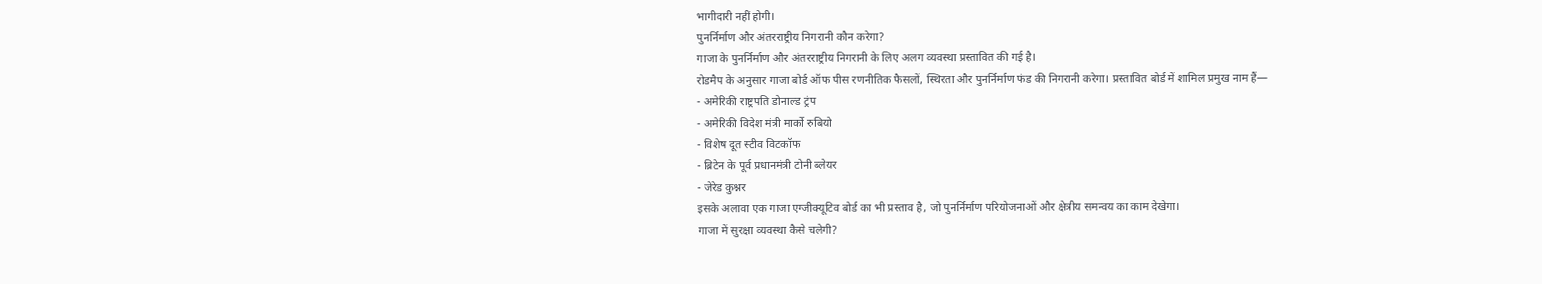भागीदारी नहीं होगी।
पुनर्निर्माण और अंतरराष्ट्रीय निगरानी कौन करेगा?
गाजा के पुनर्निर्माण और अंतरराष्ट्रीय निगरानी के लिए अलग व्यवस्था प्रस्तावित की गई है।
रोडमैप के अनुसार गाजा बोर्ड ऑफ पीस रणनीतिक फैसलों, स्थिरता और पुनर्निर्माण फंड की निगरानी करेगा। प्रस्तावित बोर्ड में शामिल प्रमुख नाम हैं—
- अमेरिकी राष्ट्रपति डोनाल्ड ट्रंप
- अमेरिकी विदेश मंत्री मार्को रुबियो
- विशेष दूत स्टीव विटकॉफ
- ब्रिटेन के पूर्व प्रधानमंत्री टोनी ब्लेयर
- जेरेड कुश्नर
इसके अलावा एक गाजा एग्जीक्यूटिव बोर्ड का भी प्रस्ताव है, जो पुनर्निर्माण परियोजनाओं और क्षेत्रीय समन्वय का काम देखेगा।
गाजा में सुरक्षा व्यवस्था कैसे चलेगी?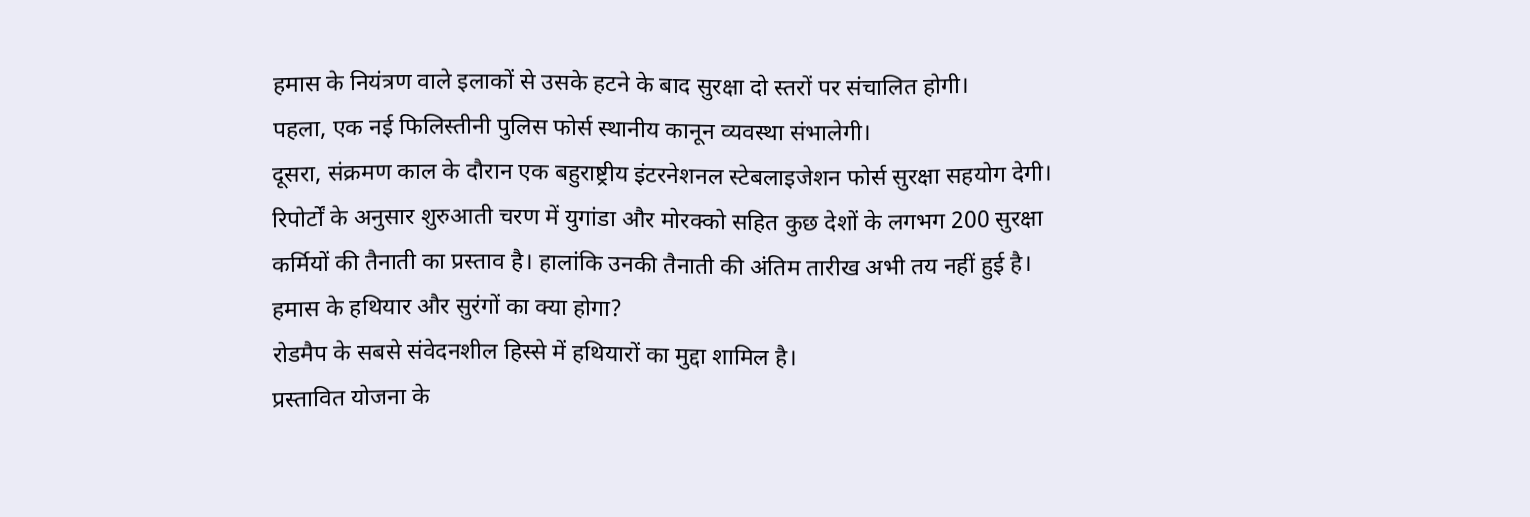हमास के नियंत्रण वाले इलाकों से उसके हटने के बाद सुरक्षा दो स्तरों पर संचालित होगी।
पहला, एक नई फिलिस्तीनी पुलिस फोर्स स्थानीय कानून व्यवस्था संभालेगी।
दूसरा, संक्रमण काल के दौरान एक बहुराष्ट्रीय इंटरनेशनल स्टेबलाइजेशन फोर्स सुरक्षा सहयोग देगी।
रिपोर्टों के अनुसार शुरुआती चरण में युगांडा और मोरक्को सहित कुछ देशों के लगभग 200 सुरक्षा कर्मियों की तैनाती का प्रस्ताव है। हालांकि उनकी तैनाती की अंतिम तारीख अभी तय नहीं हुई है।
हमास के हथियार और सुरंगों का क्या होगा?
रोडमैप के सबसे संवेदनशील हिस्से में हथियारों का मुद्दा शामिल है।
प्रस्तावित योजना के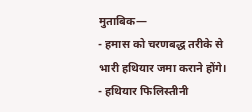मुताबिक—
- हमास को चरणबद्ध तरीके से भारी हथियार जमा कराने होंगे।
- हथियार फिलिस्तीनी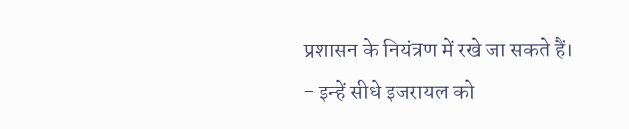प्रशासन के नियंत्रण में रखे जा सकते हैं।
- इन्हें सीधे इजरायल को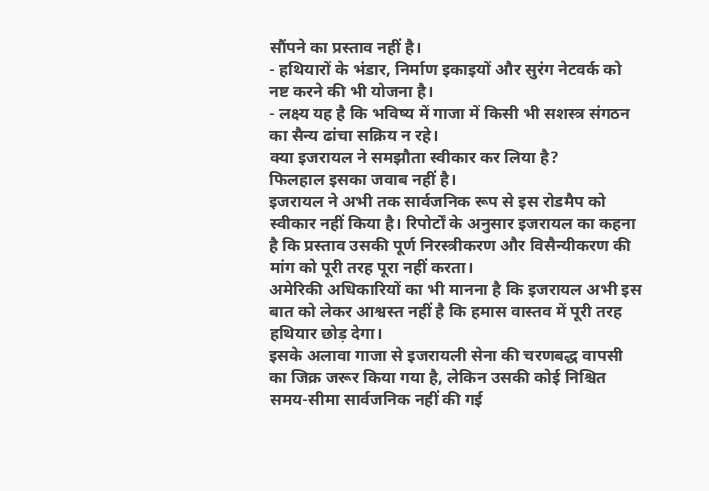सौंपने का प्रस्ताव नहीं है।
- हथियारों के भंडार, निर्माण इकाइयों और सुरंग नेटवर्क को नष्ट करने की भी योजना है।
- लक्ष्य यह है कि भविष्य में गाजा में किसी भी सशस्त्र संगठन का सैन्य ढांचा सक्रिय न रहे।
क्या इजरायल ने समझौता स्वीकार कर लिया है?
फिलहाल इसका जवाब नहीं है।
इजरायल ने अभी तक सार्वजनिक रूप से इस रोडमैप को स्वीकार नहीं किया है। रिपोर्टों के अनुसार इजरायल का कहना है कि प्रस्ताव उसकी पूर्ण निरस्त्रीकरण और विसैन्यीकरण की मांग को पूरी तरह पूरा नहीं करता।
अमेरिकी अधिकारियों का भी मानना है कि इजरायल अभी इस बात को लेकर आश्वस्त नहीं है कि हमास वास्तव में पूरी तरह हथियार छोड़ देगा।
इसके अलावा गाजा से इजरायली सेना की चरणबद्ध वापसी का जिक्र जरूर किया गया है, लेकिन उसकी कोई निश्चित समय-सीमा सार्वजनिक नहीं की गई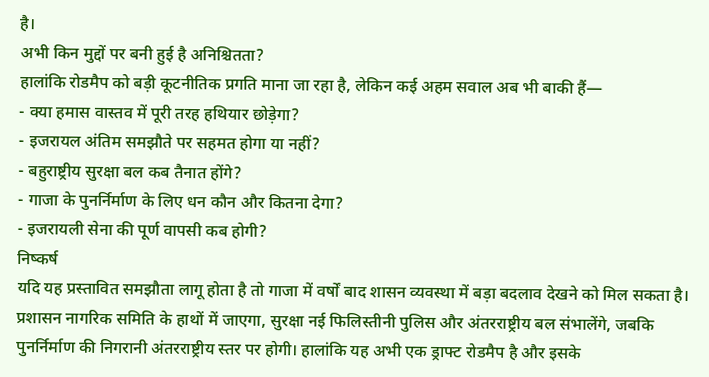है।
अभी किन मुद्दों पर बनी हुई है अनिश्चितता?
हालांकि रोडमैप को बड़ी कूटनीतिक प्रगति माना जा रहा है, लेकिन कई अहम सवाल अब भी बाकी हैं—
- क्या हमास वास्तव में पूरी तरह हथियार छोड़ेगा?
- इजरायल अंतिम समझौते पर सहमत होगा या नहीं?
- बहुराष्ट्रीय सुरक्षा बल कब तैनात होंगे?
- गाजा के पुनर्निर्माण के लिए धन कौन और कितना देगा?
- इजरायली सेना की पूर्ण वापसी कब होगी?
निष्कर्ष
यदि यह प्रस्तावित समझौता लागू होता है तो गाजा में वर्षों बाद शासन व्यवस्था में बड़ा बदलाव देखने को मिल सकता है। प्रशासन नागरिक समिति के हाथों में जाएगा, सुरक्षा नई फिलिस्तीनी पुलिस और अंतरराष्ट्रीय बल संभालेंगे, जबकि पुनर्निर्माण की निगरानी अंतरराष्ट्रीय स्तर पर होगी। हालांकि यह अभी एक ड्राफ्ट रोडमैप है और इसके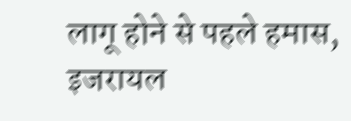लागू होने से पहले हमास, इजरायल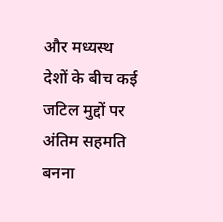और मध्यस्थ देशों के बीच कई जटिल मुद्दों पर अंतिम सहमति बनना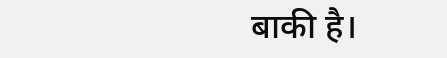बाकी है।